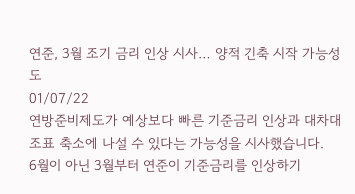연준, 3월 조기 금리 인상 시사… 양적 긴축 시작 가능성도
01/07/22
연방준비제도가 예상보다 빠른 기준금리 인상과 대차대조표 축소에 나설 수 있다는 가능성을 시사했습니다.
6월이 아닌 3월부터 연준이 기준금리를 인상하기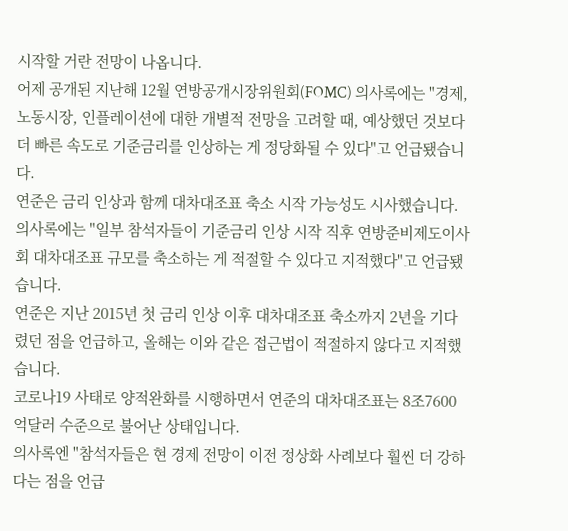시작할 거란 전망이 나옵니다.
어제 공개된 지난해 12월 연방공개시장위원회(FOMC) 의사록에는 "경제, 노동시장, 인플레이션에 대한 개별적 전망을 고려할 때, 예상했던 것보다 더 빠른 속도로 기준금리를 인상하는 게 정당화될 수 있다"고 언급됐습니다.
연준은 금리 인상과 함께 대차대조표 축소 시작 가능성도 시사했습니다.
의사록에는 "일부 참석자들이 기준금리 인상 시작 직후 연방준비제도이사회 대차대조표 규모를 축소하는 게 적절할 수 있다고 지적했다"고 언급됐습니다.
연준은 지난 2015년 첫 금리 인상 이후 대차대조표 축소까지 2년을 기다렸던 점을 언급하고, 올해는 이와 같은 접근법이 적절하지 않다고 지적했습니다.
코로나19 사태로 양적완화를 시행하면서 연준의 대차대조표는 8조7600억달러 수준으로 불어난 상태입니다.
의사록엔 "참석자들은 현 경제 전망이 이전 정상화 사례보다 훨씬 더 강하다는 점을 언급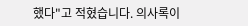했다"고 적혔습니다. 의사록이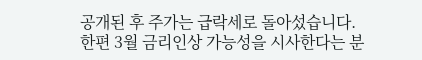공개된 후 주가는 급락세로 돌아섰습니다.
한편 3월 금리인상 가능성을 시사한다는 분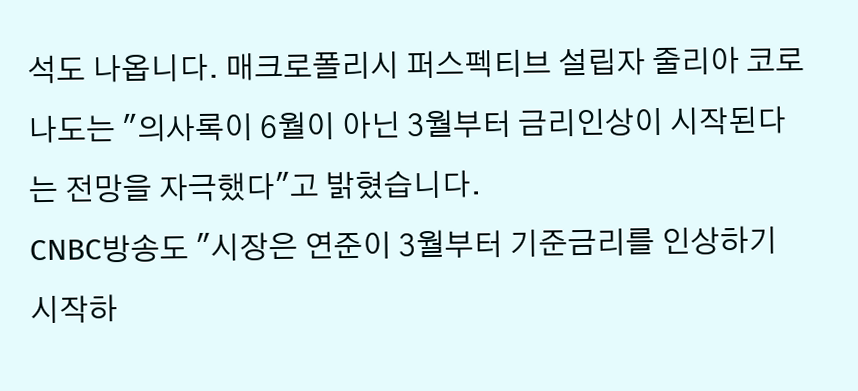석도 나옵니다. 매크로폴리시 퍼스펙티브 설립자 줄리아 코로나도는 "의사록이 6월이 아닌 3월부터 금리인상이 시작된다는 전망을 자극했다"고 밝혔습니다.
CNBC방송도 "시장은 연준이 3월부터 기준금리를 인상하기 시작하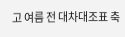고 여름 전 대차대조표 축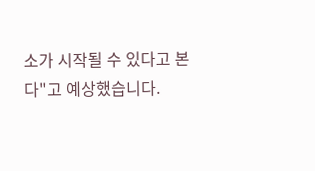소가 시작될 수 있다고 본다"고 예상했습니다.